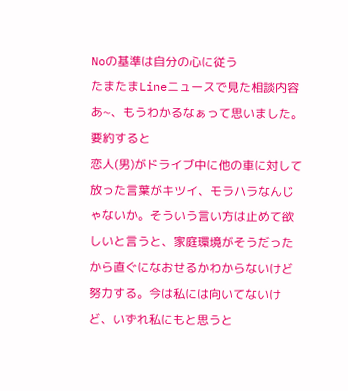Noの基準は自分の心に従う
たまたまLineニュースで見た相談内容
あ~、もうわかるなぁって思いました。
要約すると
恋人(男)がドライブ中に他の車に対して放った言葉がキツイ、モラハラなんじゃないか。そういう言い方は止めて欲しいと言うと、家庭環境がそうだったから直ぐになおせるかわからないけど努力する。今は私には向いてないけど、いずれ私にもと思うと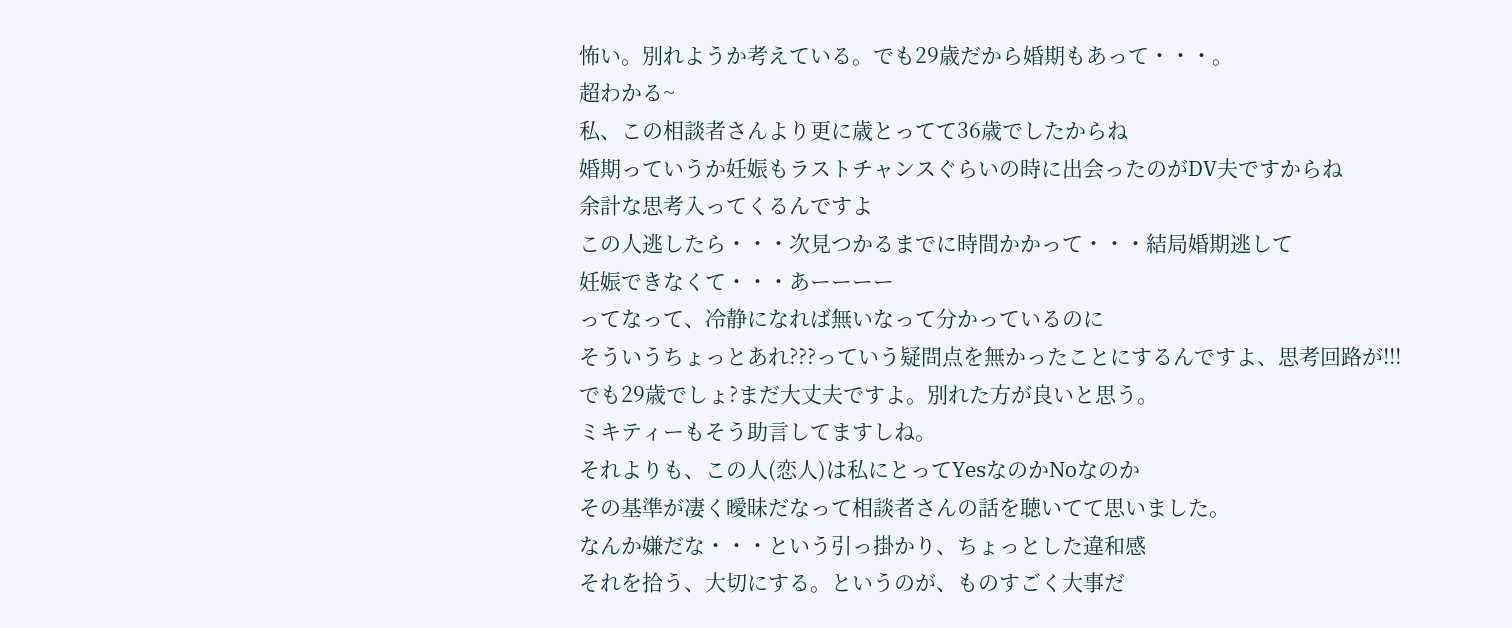怖い。別れようか考えている。でも29歳だから婚期もあって・・・。
超わかる~
私、この相談者さんより更に歳とってて36歳でしたからね
婚期っていうか妊娠もラストチャンスぐらいの時に出会ったのがDV夫ですからね
余計な思考入ってくるんですよ
この人逃したら・・・次見つかるまでに時間かかって・・・結局婚期逃して
妊娠できなくて・・・あーーーー
ってなって、冷静になれば無いなって分かっているのに
そういうちょっとあれ???っていう疑問点を無かったことにするんですよ、思考回路が!!!
でも29歳でしょ?まだ大丈夫ですよ。別れた方が良いと思う。
ミキティーもそう助言してますしね。
それよりも、この人(恋人)は私にとってYesなのかNoなのか
その基準が凄く曖昧だなって相談者さんの話を聴いてて思いました。
なんか嫌だな・・・という引っ掛かり、ちょっとした違和感
それを拾う、大切にする。というのが、ものすごく大事だ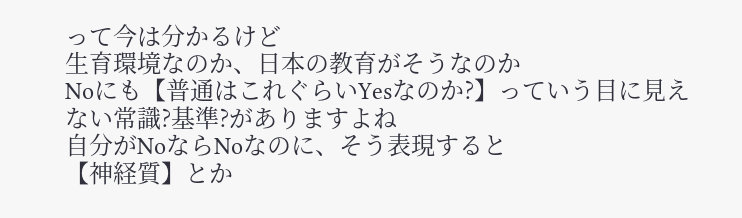って今は分かるけど
生育環境なのか、日本の教育がそうなのか
Noにも【普通はこれぐらいYesなのか?】っていう目に見えない常識?基準?がありますよね
自分がNoならNoなのに、そう表現すると
【神経質】とか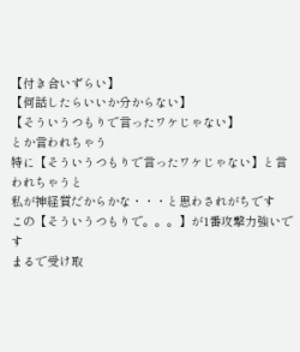【付き合いずらい】
【何話したらいいか分からない】
【そういうつもりで言ったワケじゃない】
とか言われちゃう
特に【そういうつもりで言ったワケじゃない】と言われちゃうと
私が神経質だからかな・・・と思わされがちです
この【そういうつもりで。。。】が1番攻撃力強いです
まるで受け取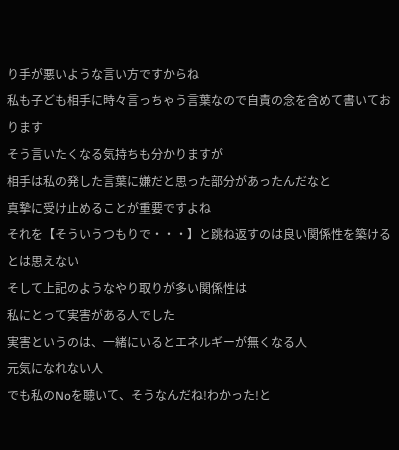り手が悪いような言い方ですからね
私も子ども相手に時々言っちゃう言葉なので自責の念を含めて書いております
そう言いたくなる気持ちも分かりますが
相手は私の発した言葉に嫌だと思った部分があったんだなと
真摯に受け止めることが重要ですよね
それを【そういうつもりで・・・】と跳ね返すのは良い関係性を築けるとは思えない
そして上記のようなやり取りが多い関係性は
私にとって実害がある人でした
実害というのは、一緒にいるとエネルギーが無くなる人
元気になれない人
でも私のNoを聴いて、そうなんだね!わかった!と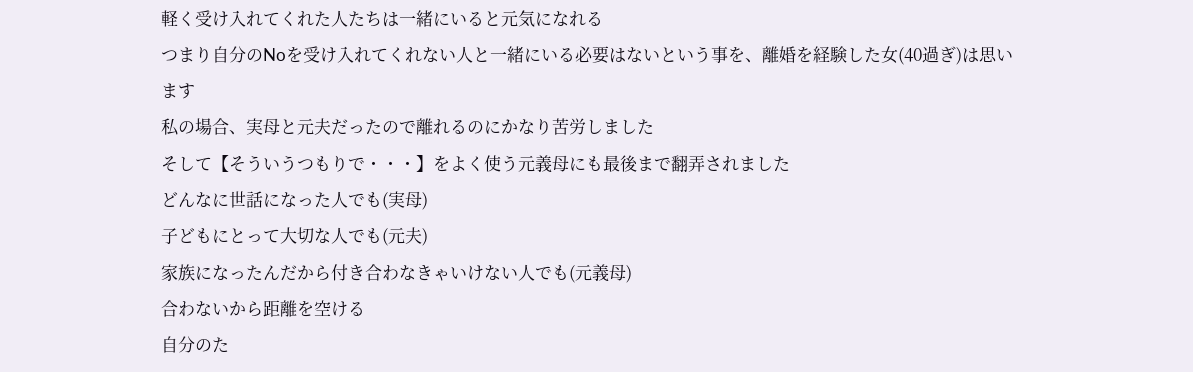軽く受け入れてくれた人たちは一緒にいると元気になれる
つまり自分のNoを受け入れてくれない人と一緒にいる必要はないという事を、離婚を経験した女(40過ぎ)は思います
私の場合、実母と元夫だったので離れるのにかなり苦労しました
そして【そういうつもりで・・・】をよく使う元義母にも最後まで翻弄されました
どんなに世話になった人でも(実母)
子どもにとって大切な人でも(元夫)
家族になったんだから付き合わなきゃいけない人でも(元義母)
合わないから距離を空ける
自分のた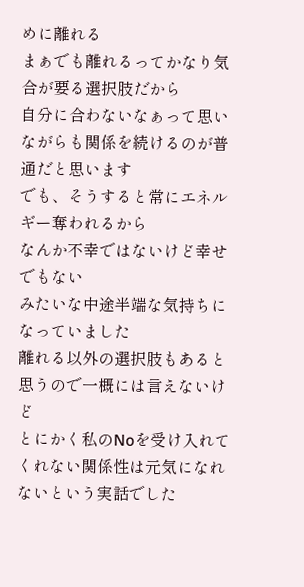めに離れる
まぁでも離れるってかなり気合が要る選択肢だから
自分に合わないなぁって思いながらも関係を続けるのが普通だと思います
でも、そうすると常にエネルギー奪われるから
なんか不幸ではないけど幸せでもない
みたいな中途半端な気持ちになっていました
離れる以外の選択肢もあると思うので一概には言えないけど
とにかく私のNoを受け入れてくれない関係性は元気になれないという実話でした